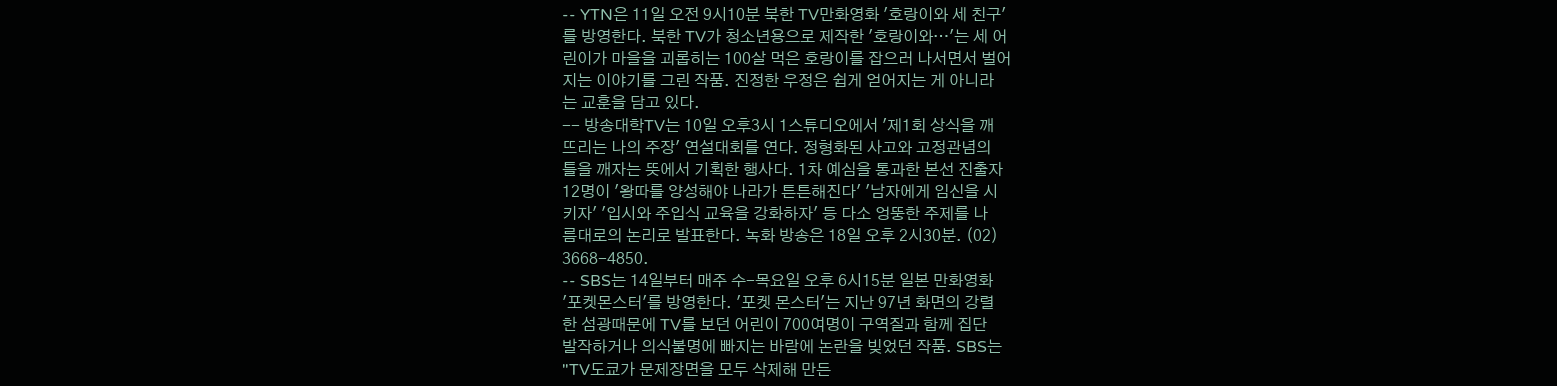-- YTN은 11일 오전 9시10분 북한 TV만화영화 '호랑이와 세 친구'
를 방영한다. 북한 TV가 청소년용으로 제작한 '호랑이와…'는 세 어
린이가 마을을 괴롭히는 100살 먹은 호랑이를 잡으러 나서면서 벌어
지는 이야기를 그린 작품. 진정한 우정은 쉽게 얻어지는 게 아니라
는 교훈을 담고 있다.
-- 방송대학TV는 10일 오후3시 1스튜디오에서 '제1회 상식을 깨
뜨리는 나의 주장' 연설대회를 연다. 정형화된 사고와 고정관념의
틀을 깨자는 뜻에서 기획한 행사다. 1차 예심을 통과한 본선 진출자
12명이 '왕따를 양성해야 나라가 튼튼해진다' '남자에게 임신을 시
키자' '입시와 주입식 교육을 강화하자' 등 다소 엉뚱한 주제를 나
름대로의 논리로 발표한다. 녹화 방송은 18일 오후 2시30분. (02)
3668-4850.
-- SBS는 14일부터 매주 수-목요일 오후 6시15분 일본 만화영화
'포켓몬스터'를 방영한다. '포켓 몬스터'는 지난 97년 화면의 강렬
한 섬광때문에 TV를 보던 어린이 700여명이 구역질과 함께 집단
발작하거나 의식불명에 빠지는 바람에 논란을 빚었던 작품. SBS는
"TV도쿄가 문제장면을 모두 삭제해 만든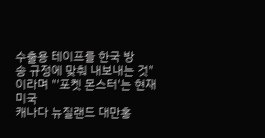수출용 테이프를 한국 방
송 규정에 맞춰 내보내는 것"이라며 "'포켓 몬스터'는 현재 미국
캐나다 뉴질랜드 대만홍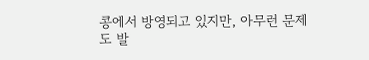콩에서 방영되고 있지만, 아무런 문제도 발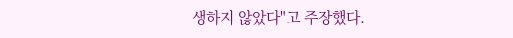생하지 않았다"고 주장했다.